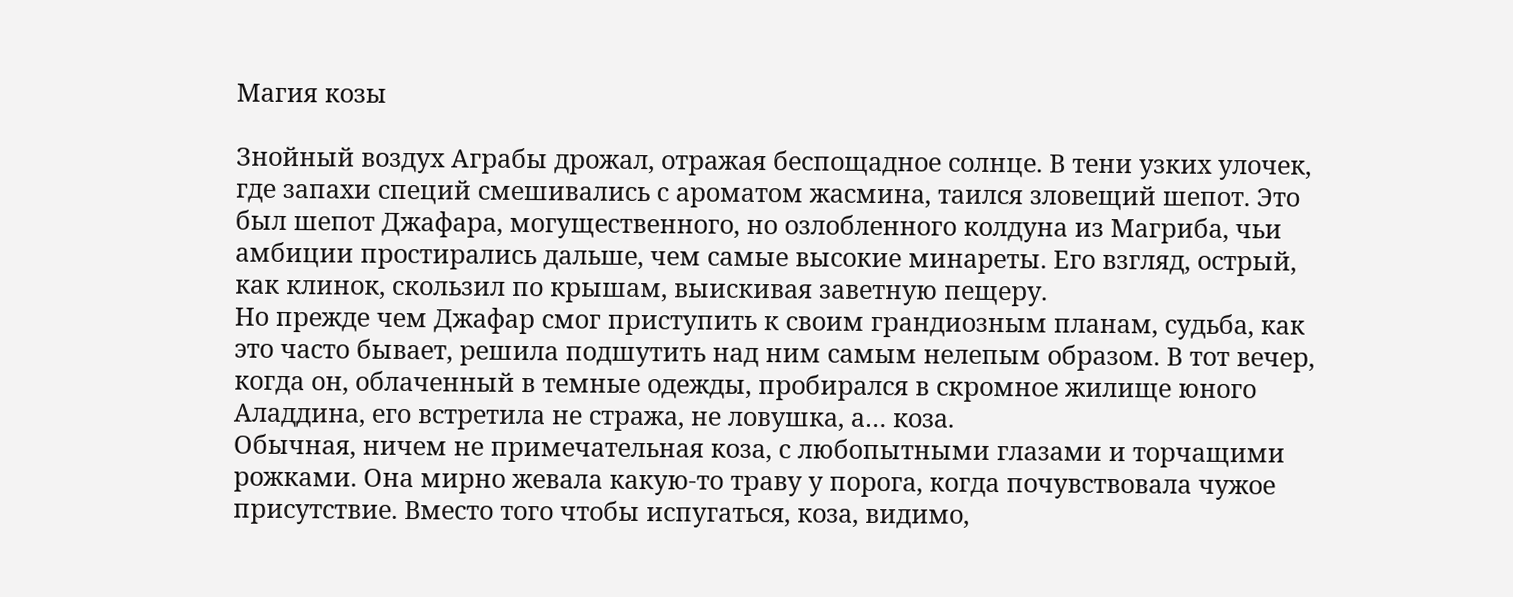Магия козы

Знойный воздух Аграбы дрожал, отражая беспощадное солнце. В тени узких улочек, где запахи специй смешивались с ароматом жасмина, таился зловещий шепот. Это был шепот Джафара, могущественного, но озлобленного колдуна из Магриба, чьи амбиции простирались дальше, чем самые высокие минареты. Его взгляд, острый, как клинок, скользил по крышам, выискивая заветную пещеру.
Но прежде чем Джафар смог приступить к своим грандиозным планам, судьба, как это часто бывает, решила подшутить над ним самым нелепым образом. В тот вечер, когда он, облаченный в темные одежды, пробирался в скромное жилище юного Аладдина, его встретила не стража, не ловушка, а… коза.
Обычная, ничем не примечательная коза, с любопытными глазами и торчащими рожками. Она мирно жевала какую-то траву у порога, когда почувствовала чужое присутствие. Вместо того чтобы испугаться, коза, видимо,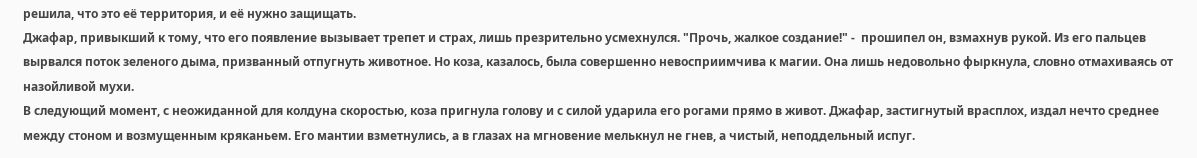решила, что это её территория, и её нужно защищать.
Джафар, привыкший к тому, что его появление вызывает трепет и страх, лишь презрительно усмехнулся. "Прочь, жалкое создание!" -  прошипел он, взмахнув рукой. Из его пальцев вырвался поток зеленого дыма, призванный отпугнуть животное. Но коза, казалось, была совершенно невосприимчива к магии. Она лишь недовольно фыркнула, словно отмахиваясь от назойливой мухи.
В следующий момент, с неожиданной для колдуна скоростью, коза пригнула голову и с силой ударила его рогами прямо в живот. Джафар, застигнутый врасплох, издал нечто среднее между стоном и возмущенным кряканьем. Его мантии взметнулись, а в глазах на мгновение мелькнул не гнев, а чистый, неподдельный испуг.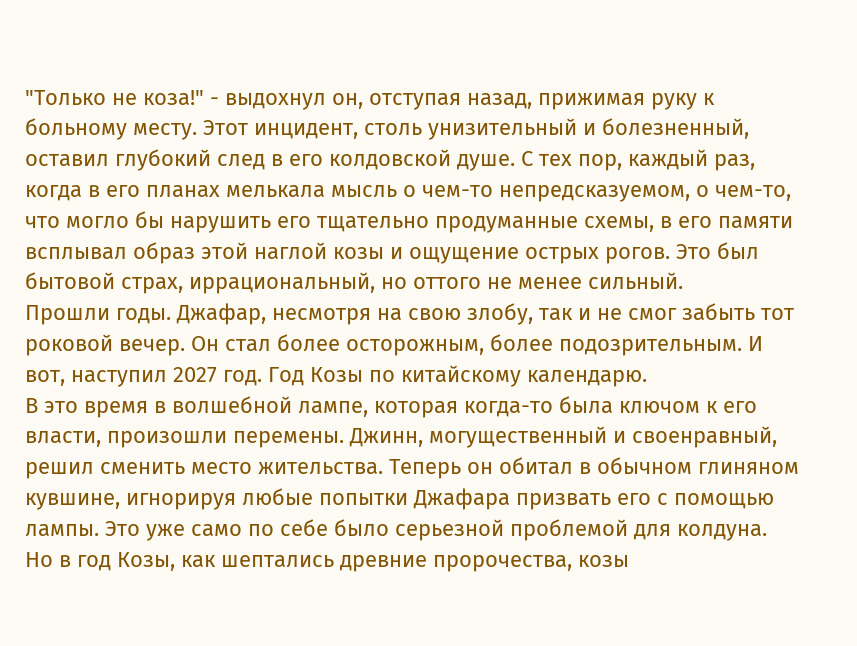"Только не коза!" - выдохнул он, отступая назад, прижимая руку к больному месту. Этот инцидент, столь унизительный и болезненный, оставил глубокий след в его колдовской душе. С тех пор, каждый раз, когда в его планах мелькала мысль о чем-то непредсказуемом, о чем-то, что могло бы нарушить его тщательно продуманные схемы, в его памяти всплывал образ этой наглой козы и ощущение острых рогов. Это был бытовой страх, иррациональный, но оттого не менее сильный.
Прошли годы. Джафар, несмотря на свою злобу, так и не смог забыть тот роковой вечер. Он стал более осторожным, более подозрительным. И вот, наступил 2027 год. Год Козы по китайскому календарю.
В это время в волшебной лампе, которая когда-то была ключом к его власти, произошли перемены. Джинн, могущественный и своенравный, решил сменить место жительства. Теперь он обитал в обычном глиняном кувшине, игнорируя любые попытки Джафара призвать его с помощью лампы. Это уже само по себе было серьезной проблемой для колдуна.
Но в год Козы, как шептались древние пророчества, козы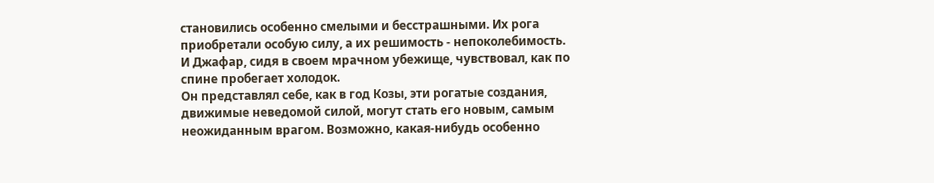становились особенно смелыми и бесстрашными. Их рога приобретали особую силу, а их решимость - непоколебимость. И Джафар, сидя в своем мрачном убежище, чувствовал, как по спине пробегает холодок.
Он представлял себе, как в год Козы, эти рогатые создания, движимые неведомой силой, могут стать его новым, самым неожиданным врагом. Возможно, какая-нибудь особенно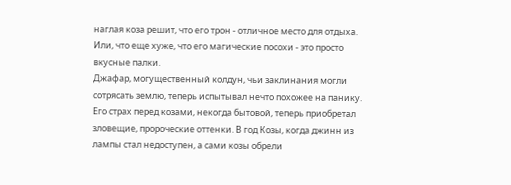наглая коза решит, что его трон - отличное место для отдыха. Или, что еще хуже, что его магические посохи - это просто вкусные палки.
Джафар, могущественный колдун, чьи заклинания могли сотрясать землю, теперь испытывал нечто похожее на панику. Его страх перед козами, некогда бытовой, теперь приобретал зловещие, пророческие оттенки. В год Козы, когда джинн из лампы стал недоступен, а сами козы обрели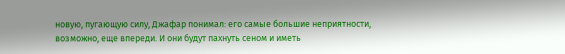новую, пугающую силу, Джафар понимал: его самые большие неприятности, возможно, еще впереди. И они будут пахнуть сеном и иметь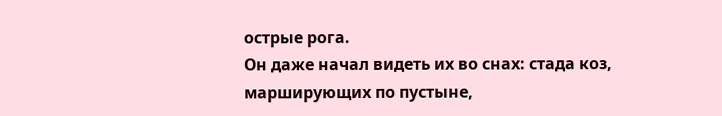острые рога.
Он даже начал видеть их во снах: стада коз, марширующих по пустыне,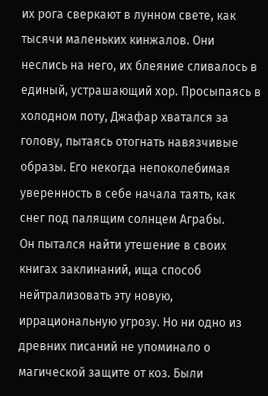их рога сверкают в лунном свете, как тысячи маленьких кинжалов. Они неслись на него, их блеяние сливалось в единый, устрашающий хор. Просыпаясь в холодном поту, Джафар хватался за голову, пытаясь отогнать навязчивые образы. Его некогда непоколебимая уверенность в себе начала таять, как снег под палящим солнцем Аграбы.
Он пытался найти утешение в своих книгах заклинаний, ища способ нейтрализовать эту новую, иррациональную угрозу. Но ни одно из древних писаний не упоминало о магической защите от коз. Были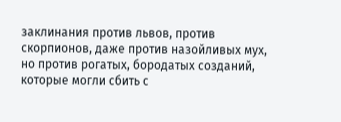заклинания против львов, против скорпионов, даже против назойливых мух, но против рогатых, бородатых созданий, которые могли сбить с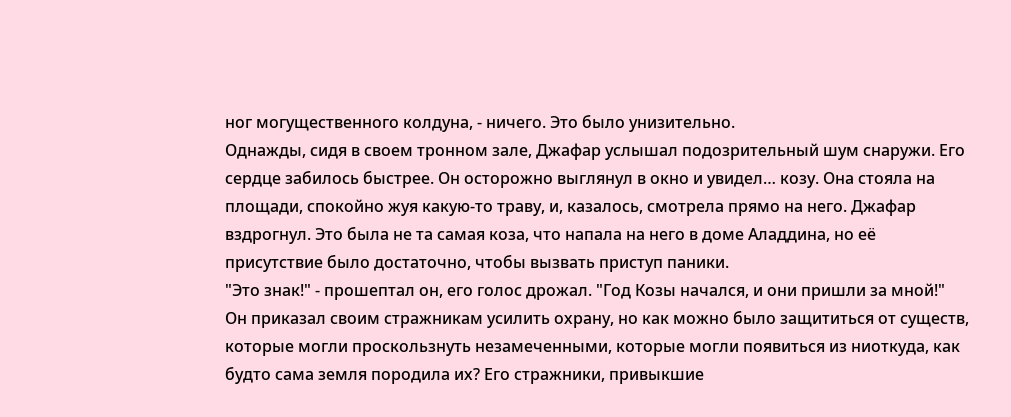ног могущественного колдуна, - ничего. Это было унизительно.
Однажды, сидя в своем тронном зале, Джафар услышал подозрительный шум снаружи. Его сердце забилось быстрее. Он осторожно выглянул в окно и увидел… козу. Она стояла на площади, спокойно жуя какую-то траву, и, казалось, смотрела прямо на него. Джафар вздрогнул. Это была не та самая коза, что напала на него в доме Аладдина, но её присутствие было достаточно, чтобы вызвать приступ паники.
"Это знак!" - прошептал он, его голос дрожал. "Год Козы начался, и они пришли за мной!"
Он приказал своим стражникам усилить охрану, но как можно было защититься от существ, которые могли проскользнуть незамеченными, которые могли появиться из ниоткуда, как будто сама земля породила их? Его стражники, привыкшие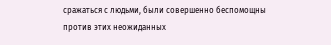сражаться с людьми, были совершенно беспомощны против этих неожиданных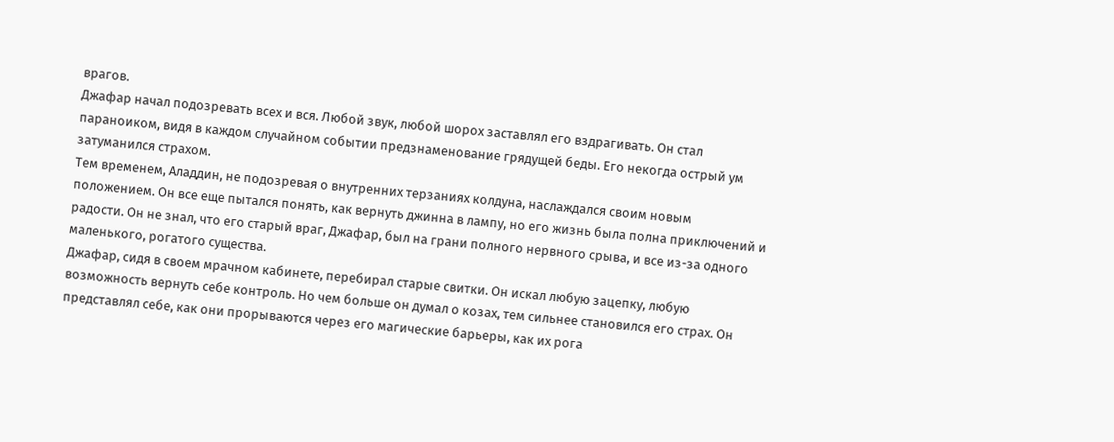врагов.
Джафар начал подозревать всех и вся. Любой звук, любой шорох заставлял его вздрагивать. Он стал параноиком, видя в каждом случайном событии предзнаменование грядущей беды. Его некогда острый ум затуманился страхом.
Тем временем, Аладдин, не подозревая о внутренних терзаниях колдуна, наслаждался своим новым положением. Он все еще пытался понять, как вернуть джинна в лампу, но его жизнь была полна приключений и радости. Он не знал, что его старый враг, Джафар, был на грани полного нервного срыва, и все из-за одного маленького, рогатого существа.
Джафар, сидя в своем мрачном кабинете, перебирал старые свитки. Он искал любую зацепку, любую возможность вернуть себе контроль. Но чем больше он думал о козах, тем сильнее становился его страх. Он представлял себе, как они прорываются через его магические барьеры, как их рога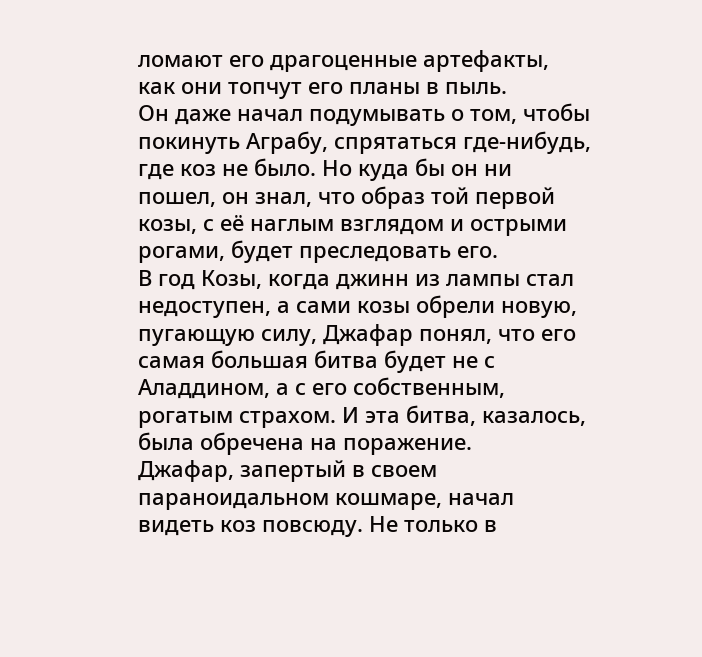ломают его драгоценные артефакты, как они топчут его планы в пыль.
Он даже начал подумывать о том, чтобы покинуть Аграбу, спрятаться где-нибудь, где коз не было. Но куда бы он ни пошел, он знал, что образ той первой козы, с её наглым взглядом и острыми рогами, будет преследовать его.
В год Козы, когда джинн из лампы стал недоступен, а сами козы обрели новую, пугающую силу, Джафар понял, что его самая большая битва будет не с Аладдином, а с его собственным, рогатым страхом. И эта битва, казалось, была обречена на поражение.
Джафар, запертый в своем параноидальном кошмаре, начал видеть коз повсюду. Не только в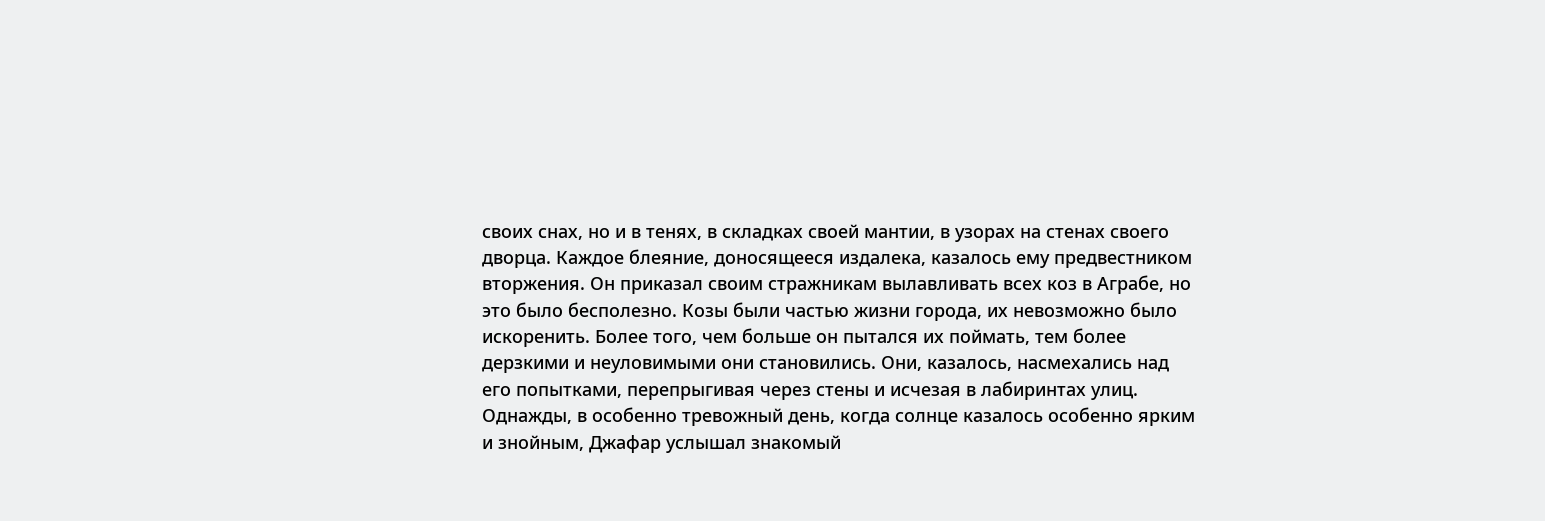своих снах, но и в тенях, в складках своей мантии, в узорах на стенах своего дворца. Каждое блеяние, доносящееся издалека, казалось ему предвестником вторжения. Он приказал своим стражникам вылавливать всех коз в Аграбе, но это было бесполезно. Козы были частью жизни города, их невозможно было искоренить. Более того, чем больше он пытался их поймать, тем более дерзкими и неуловимыми они становились. Они, казалось, насмехались над его попытками, перепрыгивая через стены и исчезая в лабиринтах улиц.
Однажды, в особенно тревожный день, когда солнце казалось особенно ярким и знойным, Джафар услышал знакомый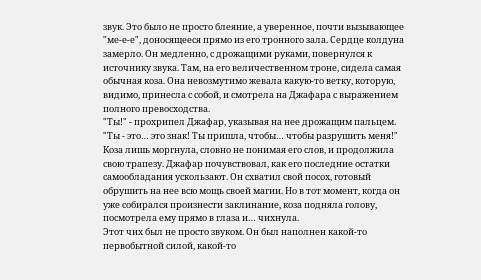звук. Это было не просто блеяние, а уверенное, почти вызывающее "ме-е-е", доносящееся прямо из его тронного зала. Сердце колдуна замерло. Он медленно, с дрожащими руками, повернулся к источнику звука. Там, на его величественном троне, сидела самая обычная коза. Она невозмутимо жевала какую-то ветку, которую, видимо, принесла с собой, и смотрела на Джафара с выражением полного превосходства.
"Ты!" - прохрипел Джафар, указывая на нее дрожащим пальцем. "Ты - это… это знак! Ты пришла, чтобы… чтобы разрушить меня!"
Коза лишь моргнула, словно не понимая его слов, и продолжила свою трапезу. Джафар почувствовал, как его последние остатки самообладания ускользают. Он схватил свой посох, готовый обрушить на нее всю мощь своей магии. Но в тот момент, когда он уже собирался произнести заклинание, коза подняла голову, посмотрела ему прямо в глаза и… чихнула.
Этот чих был не просто звуком. Он был наполнен какой-то первобытной силой, какой-то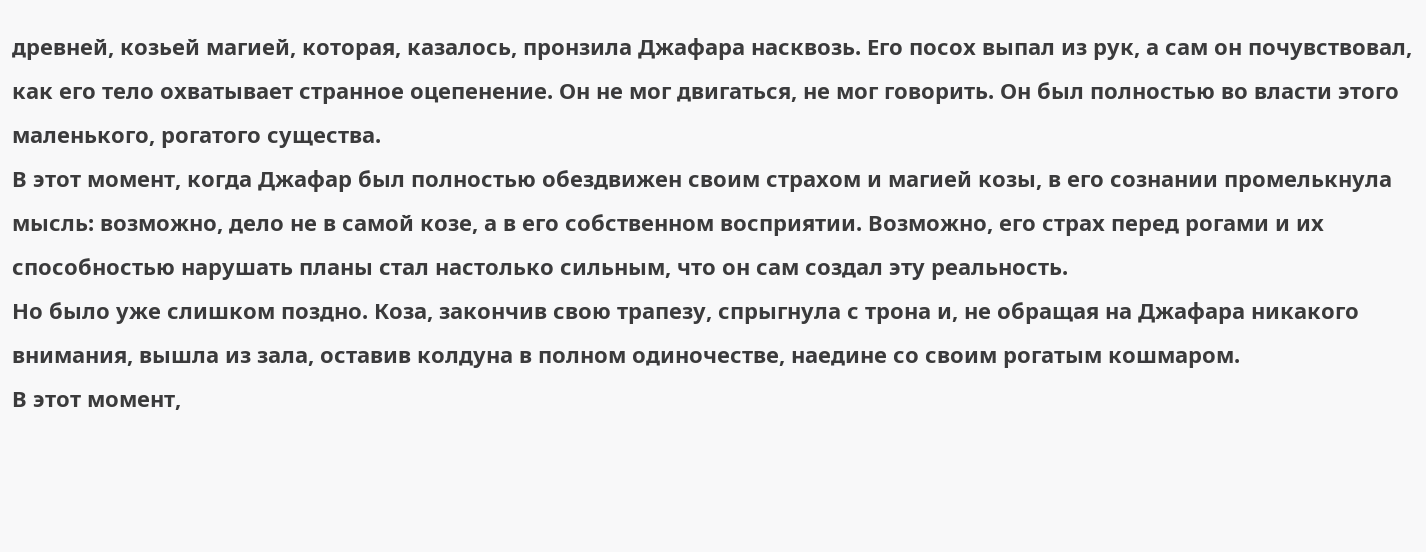древней, козьей магией, которая, казалось, пронзила Джафара насквозь. Его посох выпал из рук, а сам он почувствовал, как его тело охватывает странное оцепенение. Он не мог двигаться, не мог говорить. Он был полностью во власти этого маленького, рогатого существа.
В этот момент, когда Джафар был полностью обездвижен своим страхом и магией козы, в его сознании промелькнула мысль: возможно, дело не в самой козе, а в его собственном восприятии. Возможно, его страх перед рогами и их способностью нарушать планы стал настолько сильным, что он сам создал эту реальность.
Но было уже слишком поздно. Коза, закончив свою трапезу, спрыгнула с трона и, не обращая на Джафара никакого внимания, вышла из зала, оставив колдуна в полном одиночестве, наедине со своим рогатым кошмаром.
В этот момент,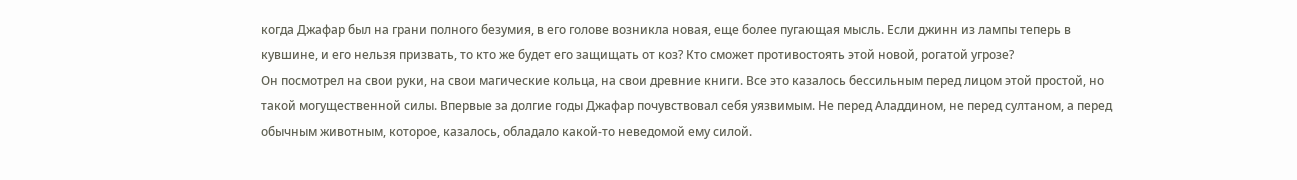когда Джафар был на грани полного безумия, в его голове возникла новая, еще более пугающая мысль. Если джинн из лампы теперь в кувшине, и его нельзя призвать, то кто же будет его защищать от коз? Кто сможет противостоять этой новой, рогатой угрозе?
Он посмотрел на свои руки, на свои магические кольца, на свои древние книги. Все это казалось бессильным перед лицом этой простой, но такой могущественной силы. Впервые за долгие годы Джафар почувствовал себя уязвимым. Не перед Аладдином, не перед султаном, а перед обычным животным, которое, казалось, обладало какой-то неведомой ему силой.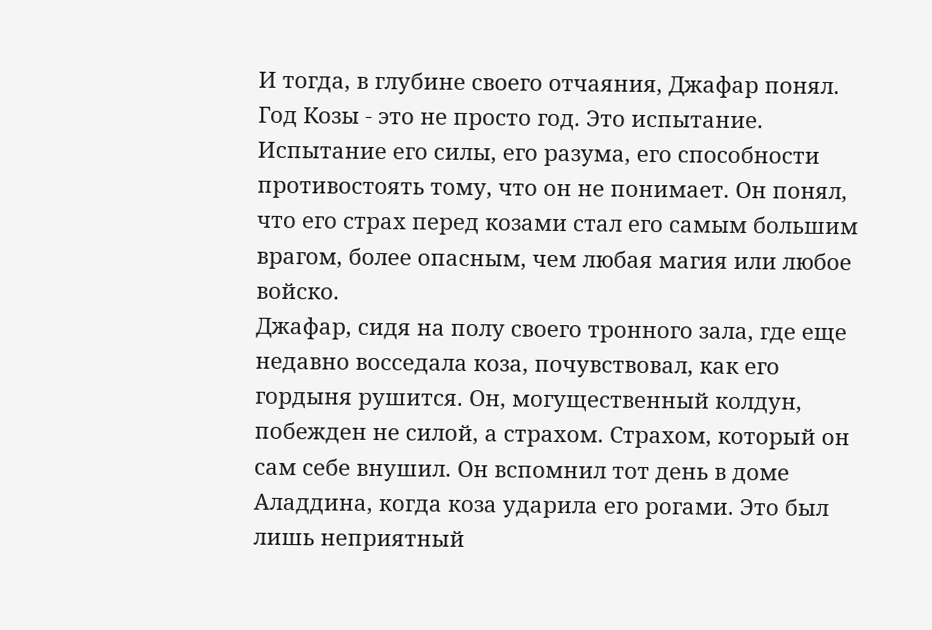И тогда, в глубине своего отчаяния, Джафар понял. Год Козы - это не просто год. Это испытание. Испытание его силы, его разума, его способности противостоять тому, что он не понимает. Он понял, что его страх перед козами стал его самым большим врагом, более опасным, чем любая магия или любое войско.
Джафар, сидя на полу своего тронного зала, где еще недавно восседала коза, почувствовал, как его гордыня рушится. Он, могущественный колдун, побежден не силой, а страхом. Страхом, который он сам себе внушил. Он вспомнил тот день в доме Аладдина, когда коза ударила его рогами. Это был лишь неприятный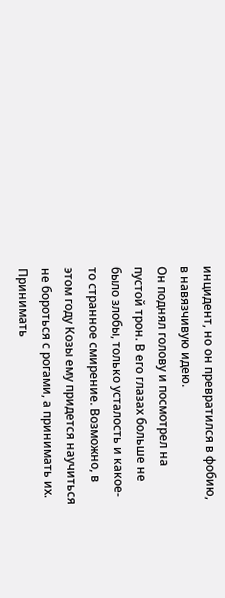инцидент, но он превратился в фобию, в навязчивую идею.
Он поднял голову и посмотрел на пустой трон. В его глазах больше не было злобы, только усталость и какое-то странное смирение. Возможно, в этом году Козы ему придется научиться не бороться с рогами, а принимать их. Принимать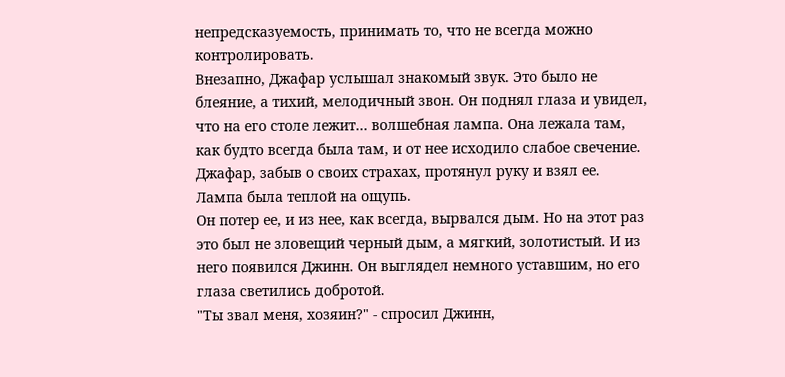непредсказуемость, принимать то, что не всегда можно контролировать.
Внезапно, Джафар услышал знакомый звук. Это было не блеяние, а тихий, мелодичный звон. Он поднял глаза и увидел, что на его столе лежит… волшебная лампа. Она лежала там, как будто всегда была там, и от нее исходило слабое свечение. Джафар, забыв о своих страхах, протянул руку и взял ее. Лампа была теплой на ощупь.
Он потер ее, и из нее, как всегда, вырвался дым. Но на этот раз это был не зловещий черный дым, а мягкий, золотистый. И из него появился Джинн. Он выглядел немного уставшим, но его глаза светились добротой.
"Ты звал меня, хозяин?" - спросил Джинн,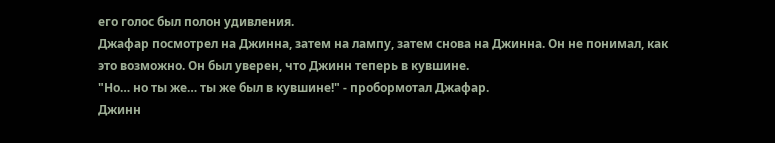его голос был полон удивления.
Джафар посмотрел на Джинна, затем на лампу, затем снова на Джинна. Он не понимал, как это возможно. Он был уверен, что Джинн теперь в кувшине.
"Но… но ты же… ты же был в кувшине!" - пробормотал Джафар.
Джинн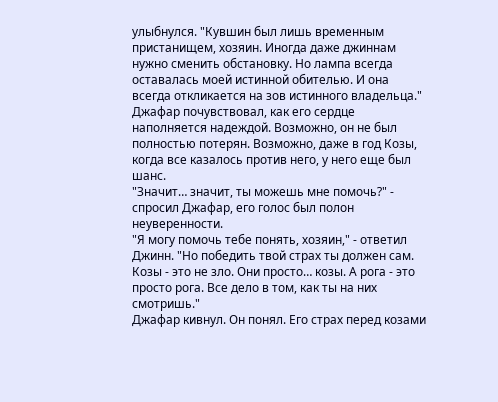улыбнулся. "Кувшин был лишь временным пристанищем, хозяин. Иногда даже джиннам нужно сменить обстановку. Но лампа всегда оставалась моей истинной обителью. И она всегда откликается на зов истинного владельца."
Джафар почувствовал, как его сердце наполняется надеждой. Возможно, он не был полностью потерян. Возможно, даже в год Козы, когда все казалось против него, у него еще был шанс.
"Значит… значит, ты можешь мне помочь?" - спросил Джафар, его голос был полон неуверенности.
"Я могу помочь тебе понять, хозяин," - ответил Джинн. "Но победить твой страх ты должен сам. Козы - это не зло. Они просто… козы. А рога - это просто рога. Все дело в том, как ты на них смотришь."
Джафар кивнул. Он понял. Его страх перед козами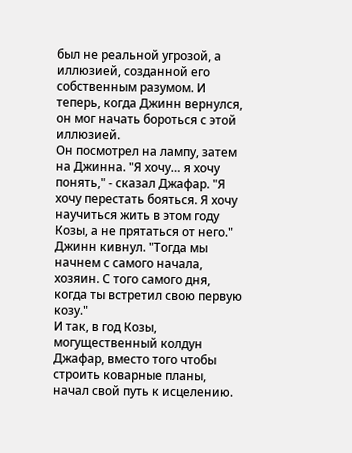был не реальной угрозой, а иллюзией, созданной его собственным разумом. И теперь, когда Джинн вернулся, он мог начать бороться с этой иллюзией.
Он посмотрел на лампу, затем на Джинна. "Я хочу… я хочу понять," - сказал Джафар. "Я хочу перестать бояться. Я хочу научиться жить в этом году Козы, а не прятаться от него."
Джинн кивнул. "Тогда мы начнем с самого начала, хозяин. С того самого дня, когда ты встретил свою первую козу."
И так, в год Козы, могущественный колдун Джафар, вместо того чтобы строить коварные планы, начал свой путь к исцелению.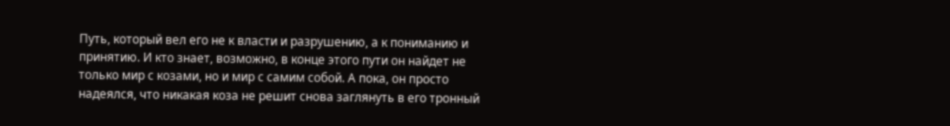Путь, который вел его не к власти и разрушению, а к пониманию и принятию. И кто знает, возможно, в конце этого пути он найдет не только мир с козами, но и мир с самим собой. А пока, он просто надеялся, что никакая коза не решит снова заглянуть в его тронный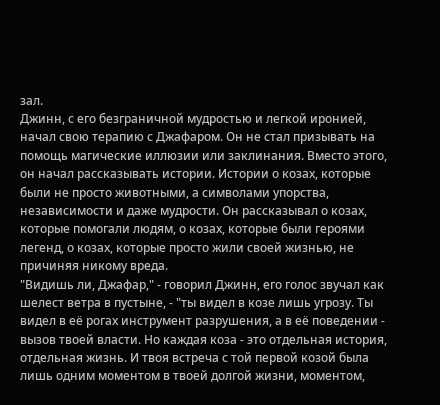зал.
Джинн, с его безграничной мудростью и легкой иронией, начал свою терапию с Джафаром. Он не стал призывать на помощь магические иллюзии или заклинания. Вместо этого, он начал рассказывать истории. Истории о козах, которые были не просто животными, а символами упорства, независимости и даже мудрости. Он рассказывал о козах, которые помогали людям, о козах, которые были героями легенд, о козах, которые просто жили своей жизнью, не причиняя никому вреда.
"Видишь ли, Джафар," - говорил Джинн, его голос звучал как шелест ветра в пустыне, - "ты видел в козе лишь угрозу. Ты видел в её рогах инструмент разрушения, а в её поведении - вызов твоей власти. Но каждая коза - это отдельная история, отдельная жизнь. И твоя встреча с той первой козой была лишь одним моментом в твоей долгой жизни, моментом,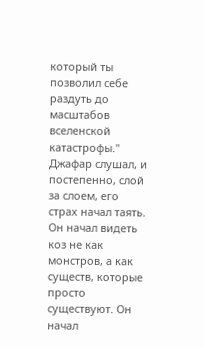который ты позволил себе раздуть до масштабов вселенской катастрофы."
Джафар слушал, и постепенно, слой за слоем, его страх начал таять. Он начал видеть коз не как монстров, а как существ, которые просто существуют. Он начал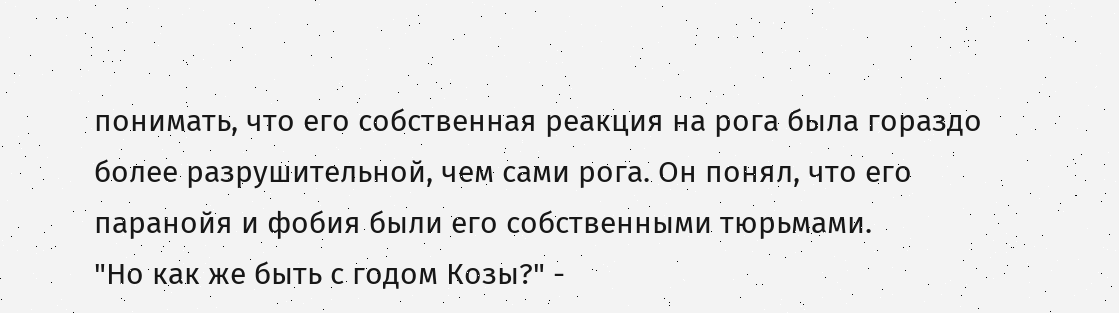понимать, что его собственная реакция на рога была гораздо более разрушительной, чем сами рога. Он понял, что его паранойя и фобия были его собственными тюрьмами.
"Но как же быть с годом Козы?" -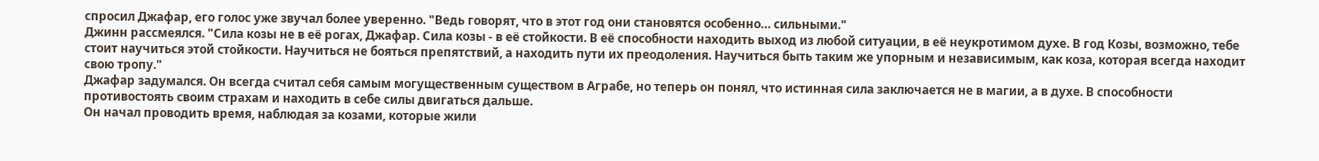спросил Джафар, его голос уже звучал более уверенно. "Ведь говорят, что в этот год они становятся особенно… сильными."
Джинн рассмеялся. "Сила козы не в её рогах, Джафар. Сила козы - в её стойкости. В её способности находить выход из любой ситуации, в её неукротимом духе. В год Козы, возможно, тебе стоит научиться этой стойкости. Научиться не бояться препятствий, а находить пути их преодоления. Научиться быть таким же упорным и независимым, как коза, которая всегда находит свою тропу."
Джафар задумался. Он всегда считал себя самым могущественным существом в Аграбе, но теперь он понял, что истинная сила заключается не в магии, а в духе. В способности противостоять своим страхам и находить в себе силы двигаться дальше.
Он начал проводить время, наблюдая за козами, которые жили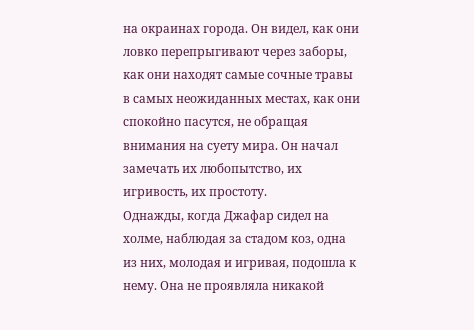на окраинах города. Он видел, как они ловко перепрыгивают через заборы, как они находят самые сочные травы в самых неожиданных местах, как они спокойно пасутся, не обращая внимания на суету мира. Он начал замечать их любопытство, их игривость, их простоту.
Однажды, когда Джафар сидел на холме, наблюдая за стадом коз, одна из них, молодая и игривая, подошла к нему. Она не проявляла никакой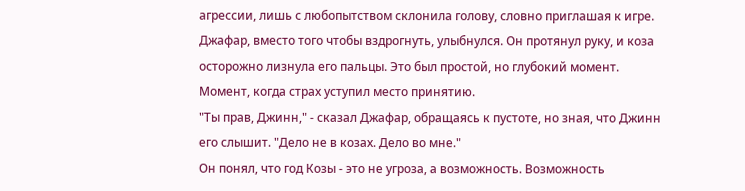агрессии, лишь с любопытством склонила голову, словно приглашая к игре. Джафар, вместо того чтобы вздрогнуть, улыбнулся. Он протянул руку, и коза осторожно лизнула его пальцы. Это был простой, но глубокий момент. Момент, когда страх уступил место принятию.
"Ты прав, Джинн," - сказал Джафар, обращаясь к пустоте, но зная, что Джинн его слышит. "Дело не в козах. Дело во мне."
Он понял, что год Козы - это не угроза, а возможность. Возможность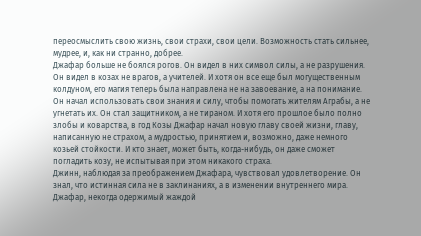переосмыслить свою жизнь, свои страхи, свои цели. Возможность стать сильнее, мудрее, и, как ни странно, добрее.
Джафар больше не боялся рогов. Он видел в них символ силы, а не разрушения. Он видел в козах не врагов, а учителей. И хотя он все еще был могущественным колдуном, его магия теперь была направлена не на завоевание, а на понимание.
Он начал использовать свои знания и силу, чтобы помогать жителям Аграбы, а не угнетать их. Он стал защитником, а не тираном. И хотя его прошлое было полно злобы и коварства, в год Козы Джафар начал новую главу своей жизни, главу, написанную не страхом, а мудростью, принятием и, возможно, даже немного козьей стойкости. И кто знает, может быть, когда-нибудь, он даже сможет погладить козу, не испытывая при этом никакого страха.
Джинн, наблюдая за преображением Джафара, чувствовал удовлетворение. Он знал, что истинная сила не в заклинаниях, а в изменении внутреннего мира. Джафар, некогда одержимый жаждой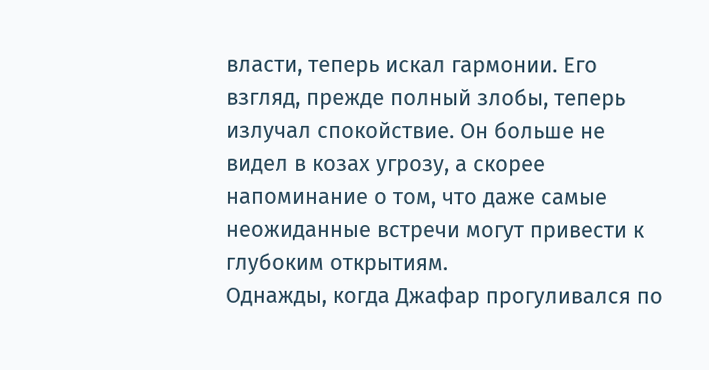власти, теперь искал гармонии. Его взгляд, прежде полный злобы, теперь излучал спокойствие. Он больше не видел в козах угрозу, а скорее напоминание о том, что даже самые неожиданные встречи могут привести к глубоким открытиям.
Однажды, когда Джафар прогуливался по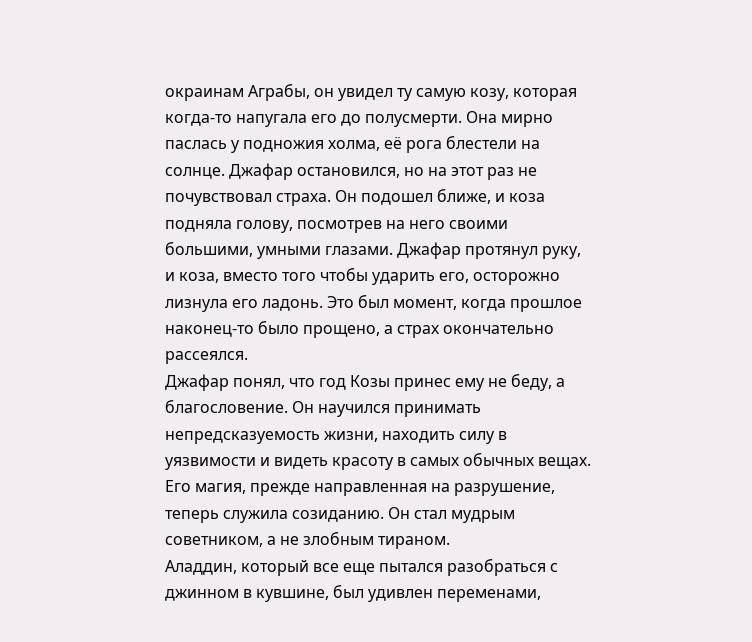окраинам Аграбы, он увидел ту самую козу, которая когда-то напугала его до полусмерти. Она мирно паслась у подножия холма, её рога блестели на солнце. Джафар остановился, но на этот раз не почувствовал страха. Он подошел ближе, и коза подняла голову, посмотрев на него своими большими, умными глазами. Джафар протянул руку, и коза, вместо того чтобы ударить его, осторожно лизнула его ладонь. Это был момент, когда прошлое наконец-то было прощено, а страх окончательно рассеялся.
Джафар понял, что год Козы принес ему не беду, а благословение. Он научился принимать непредсказуемость жизни, находить силу в уязвимости и видеть красоту в самых обычных вещах. Его магия, прежде направленная на разрушение, теперь служила созиданию. Он стал мудрым советником, а не злобным тираном.
Аладдин, который все еще пытался разобраться с джинном в кувшине, был удивлен переменами,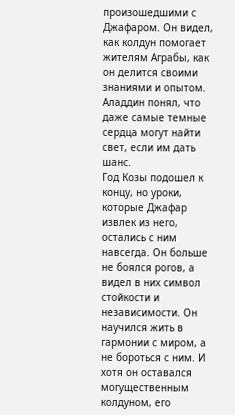произошедшими с Джафаром. Он видел, как колдун помогает жителям Аграбы, как он делится своими знаниями и опытом. Аладдин понял, что даже самые темные сердца могут найти свет, если им дать шанс.
Год Козы подошел к концу, но уроки, которые Джафар извлек из него, остались с ним навсегда. Он больше не боялся рогов, а видел в них символ стойкости и независимости. Он научился жить в гармонии с миром, а не бороться с ним. И хотя он оставался могущественным колдуном, его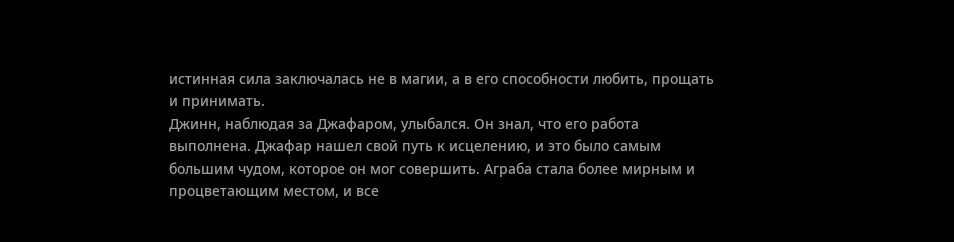истинная сила заключалась не в магии, а в его способности любить, прощать и принимать.
Джинн, наблюдая за Джафаром, улыбался. Он знал, что его работа выполнена. Джафар нашел свой путь к исцелению, и это было самым большим чудом, которое он мог совершить. Аграба стала более мирным и процветающим местом, и все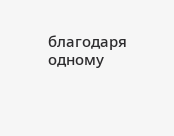благодаря одному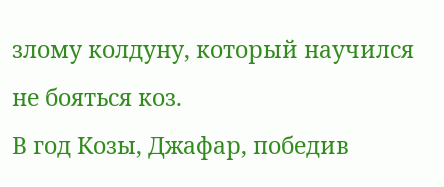злому колдуну, который научился не бояться коз.
В год Козы, Джафар, победив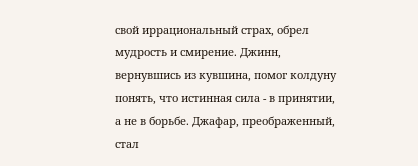свой иррациональный страх, обрел мудрость и смирение. Джинн, вернувшись из кувшина, помог колдуну понять, что истинная сила - в принятии, а не в борьбе. Джафар, преображенный, стал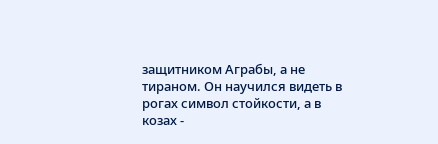защитником Аграбы, а не тираном. Он научился видеть в рогах символ стойкости, а в козах -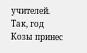учителей. Так, год Козы принес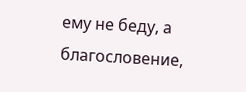ему не беду, а благословение,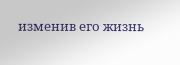изменив его жизнь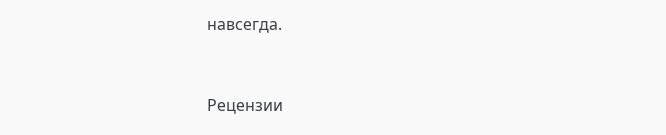навсегда.


Рецензии